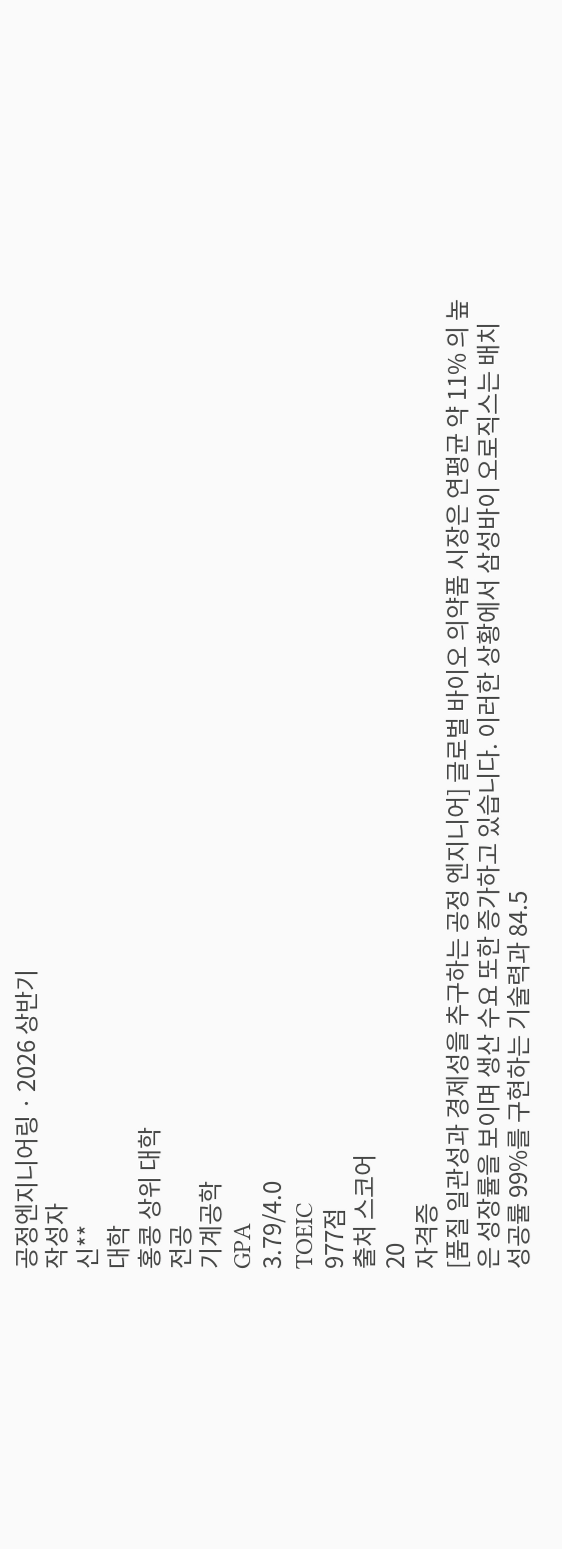공정엔지니어링 · 2026 상반기
작성자
신**
대학
홍콩 상위 대학
전공
기계공학
GPA
3.79/4.0
TOEIC
977점
출처 스코어
20
자격증
[품질 일관성과 경제성을 추구하는 공정 엔지니어] 글로벌 바이오 의약품 시장은 연평균 약 11% 의 높은 성장률을 보이며 생산 수요 또한 증가하고 있습니다. 이러한 상황에서 삼성바이 오로직스는 배치 성공률 99%를 구현하는 기술력과 84.5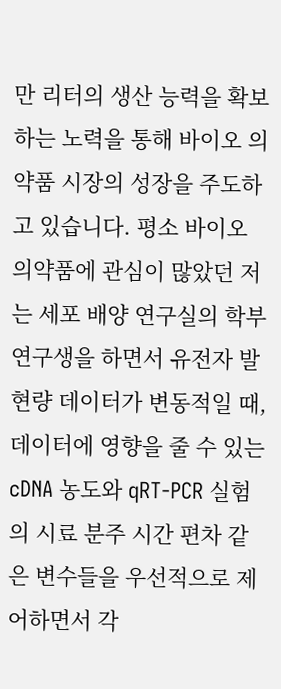만 리터의 생산 능력을 확보하는 노력을 통해 바이오 의약품 시장의 성장을 주도하고 있습니다. 평소 바이오 의약품에 관심이 많았던 저는 세포 배양 연구실의 학부 연구생을 하면서 유전자 발현량 데이터가 변동적일 때, 데이터에 영향을 줄 수 있는 cDNA 농도와 qRT-PCR 실험의 시료 분주 시간 편차 같은 변수들을 우선적으로 제어하면서 각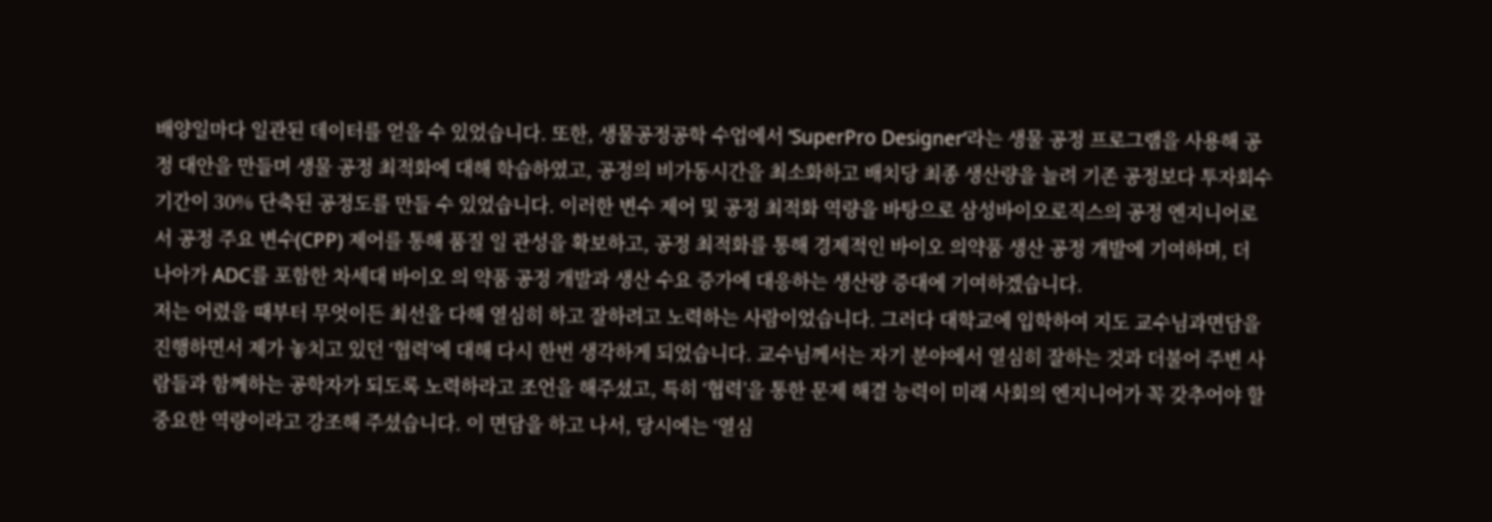배양일마다 일관된 데이터를 얻을 수 있었습니다. 또한, 생물공정공학 수업에서 ‘SuperPro Designer’라는 생물 공정 프로그램을 사용해 공정 대안을 만들며 생물 공정 최적화에 대해 학습하였고, 공정의 비가동시간을 최소화하고 배치당 최종 생산량을 늘려 기존 공정보다 투자회수기간이 30% 단축된 공정도를 만들 수 있었습니다. 이러한 변수 제어 및 공정 최적화 역량을 바탕으로 삼성바이오로직스의 공정 엔지니어로서 공정 주요 변수(CPP) 제어를 통해 품질 일 관성을 확보하고, 공정 최적화를 통해 경제적인 바이오 의약품 생산 공정 개발에 기여하며, 더 나아가 ADC를 포함한 차세대 바이오 의 약품 공정 개발과 생산 수요 증가에 대응하는 생산량 증대에 기여하겠습니다.
저는 어렸을 때부터 무엇이든 최선을 다해 열심히 하고 잘하려고 노력하는 사람이었습니다. 그러다 대학교에 입학하여 지도 교수님과면담을 진행하면서 제가 놓치고 있던 ‘협력’에 대해 다시 한번 생각하게 되었습니다. 교수님께서는 자기 분야에서 열심히 잘하는 것과 더불어 주변 사람들과 함께하는 공학자가 되도록 노력하라고 조언을 해주셨고, 특히 ‘협력’을 통한 문제 해결 능력이 미래 사회의 엔지니어가 꼭 갖추어야 할 중요한 역량이라고 강조해 주셨습니다. 이 면담을 하고 나서, 당시에는 ‘열심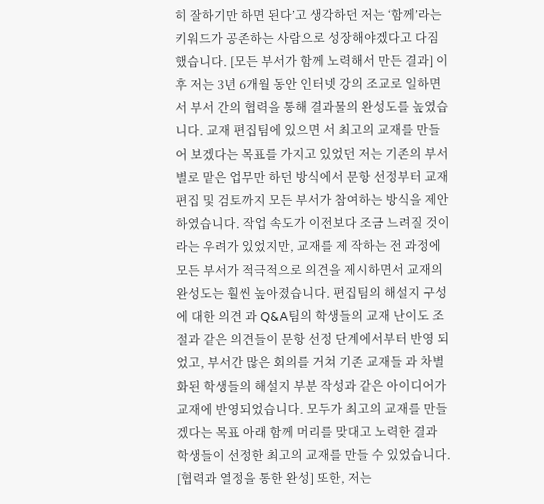히 잘하기만 하면 된다’고 생각하던 저는 ‘함께’라는 키워드가 공존하는 사람으로 성장해야겠다고 다짐했습니다. [모든 부서가 함께 노력해서 만든 결과] 이후 저는 3년 6개월 동안 인터넷 강의 조교로 일하면서 부서 간의 협력을 통해 결과물의 완성도를 높였습니다. 교재 편집팀에 있으면 서 최고의 교재를 만들어 보겠다는 목표를 가지고 있었던 저는 기존의 부서별로 맡은 업무만 하던 방식에서 문항 선정부터 교재 편집 및 검토까지 모든 부서가 참여하는 방식을 제안하였습니다. 작업 속도가 이전보다 조금 느려질 것이라는 우려가 있었지만, 교재를 제 작하는 전 과정에 모든 부서가 적극적으로 의견을 제시하면서 교재의 완성도는 훨씬 높아졌습니다. 편집팀의 해설지 구성에 대한 의견 과 Q&A팀의 학생들의 교재 난이도 조절과 같은 의견들이 문항 선정 단계에서부터 반영 되었고, 부서간 많은 회의를 거쳐 기존 교재들 과 차별화된 학생들의 해설지 부분 작성과 같은 아이디어가 교재에 반영되었습니다. 모두가 최고의 교재를 만들겠다는 목표 아래 함께 머리를 맞대고 노력한 결과 학생들이 선정한 최고의 교재를 만들 수 있었습니다. [협력과 열정을 통한 완성] 또한, 저는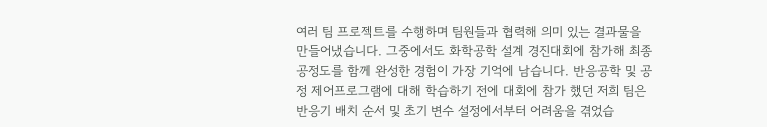여러 팀 프로젝트를 수행하며 팀원들과 협력해 의미 있는 결과물을 만들어냈습니다. 그중에서도 화학공학 설계 경진대회에 참가해 최종 공정도를 함께 완성한 경험이 가장 기억에 남습니다. 반응공학 및 공정 제어프로그램에 대해 학습하기 전에 대회에 참가 했던 저희 팀은 반응기 배치 순서 및 초기 변수 설정에서부터 어려움을 겪었습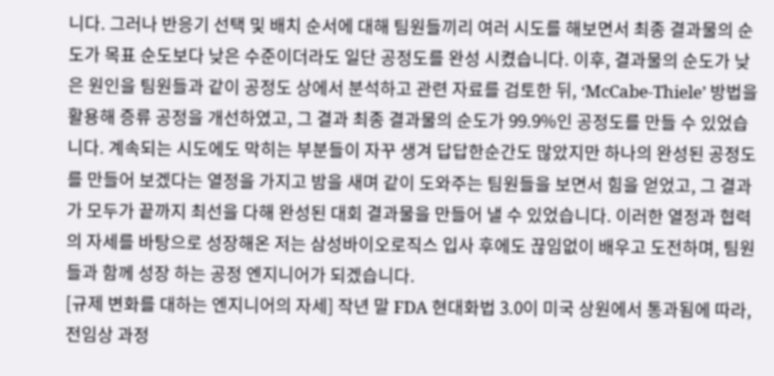니다. 그러나 반응기 선택 및 배치 순서에 대해 팀원들끼리 여러 시도를 해보면서 최종 결과물의 순도가 목표 순도보다 낮은 수준이더라도 일단 공정도를 완성 시켰습니다. 이후, 결과물의 순도가 낮은 원인을 팀원들과 같이 공정도 상에서 분석하고 관련 자료를 검토한 뒤, ‘McCabe-Thiele’ 방법을 활용해 증류 공정을 개선하였고, 그 결과 최종 결과물의 순도가 99.9%인 공정도를 만들 수 있었습니다. 계속되는 시도에도 막히는 부분들이 자꾸 생겨 답답한순간도 많았지만 하나의 완성된 공정도를 만들어 보겠다는 열정을 가지고 밤을 새며 같이 도와주는 팀원들을 보면서 힘을 얻었고, 그 결과가 모두가 끝까지 최선을 다해 완성된 대회 결과물을 만들어 낼 수 있었습니다. 이러한 열정과 협력의 자세를 바탕으로 성장해온 저는 삼성바이오로직스 입사 후에도 끊임없이 배우고 도전하며, 팀원들과 함께 성장 하는 공정 엔지니어가 되겠습니다.
[규제 변화를 대하는 엔지니어의 자세] 작년 말 FDA 현대화법 3.0이 미국 상원에서 통과됨에 따라, 전임상 과정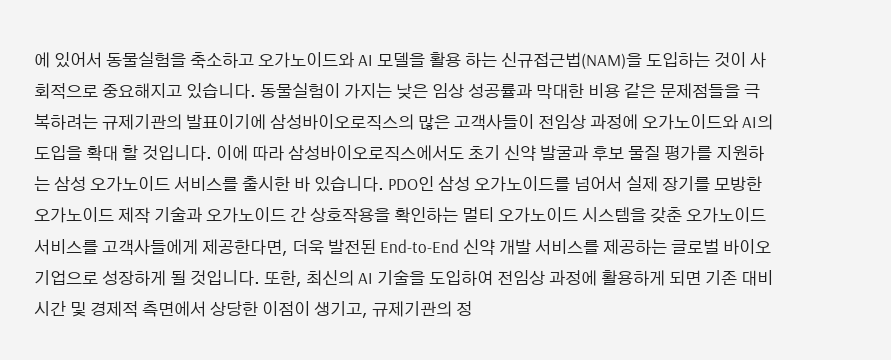에 있어서 동물실험을 축소하고 오가노이드와 AI 모델을 활용 하는 신규접근법(NAM)을 도입하는 것이 사회적으로 중요해지고 있습니다. 동물실험이 가지는 낮은 임상 성공률과 막대한 비용 같은 문제점들을 극복하려는 규제기관의 발표이기에 삼성바이오로직스의 많은 고객사들이 전임상 과정에 오가노이드와 AI의 도입을 확대 할 것입니다. 이에 따라 삼성바이오로직스에서도 초기 신약 발굴과 후보 물질 평가를 지원하는 삼성 오가노이드 서비스를 출시한 바 있습니다. PDO인 삼성 오가노이드를 넘어서 실제 장기를 모방한 오가노이드 제작 기술과 오가노이드 간 상호작용을 확인하는 멀티 오가노이드 시스템을 갖춘 오가노이드 서비스를 고객사들에게 제공한다면, 더욱 발전된 End-to-End 신약 개발 서비스를 제공하는 글로벌 바이오 기업으로 성장하게 될 것입니다. 또한, 최신의 AI 기술을 도입하여 전임상 과정에 활용하게 되면 기존 대비 시간 및 경제적 측면에서 상당한 이점이 생기고, 규제기관의 정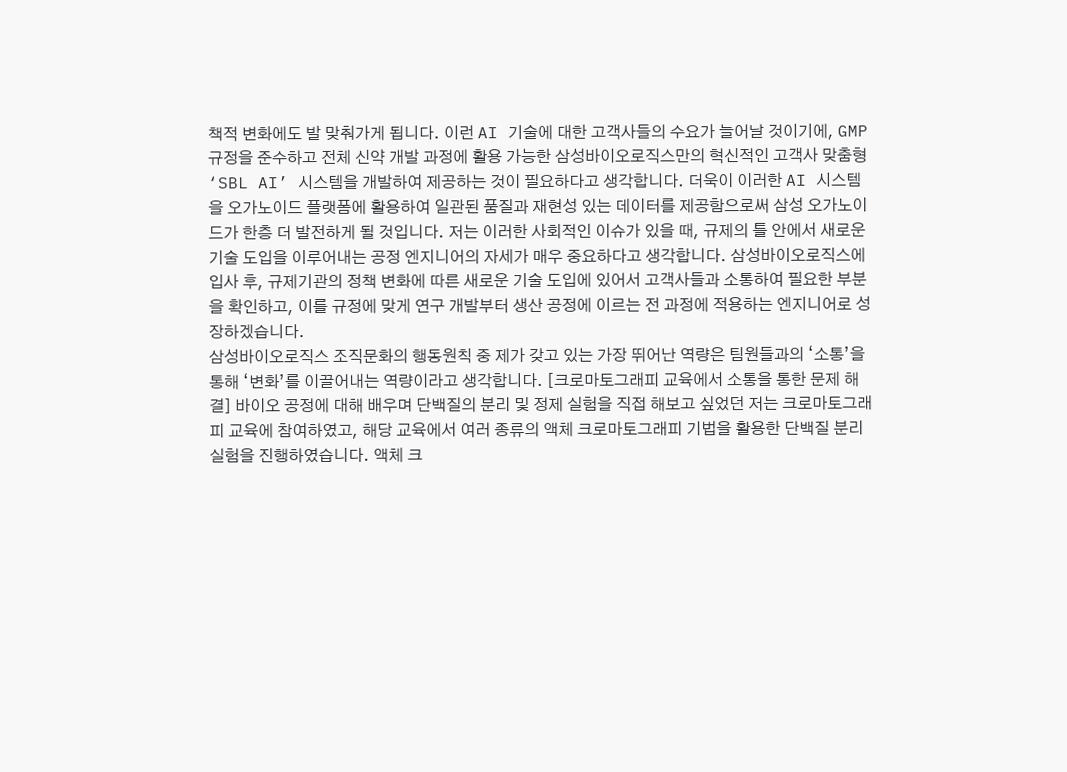책적 변화에도 발 맞춰가게 됩니다. 이런 AI 기술에 대한 고객사들의 수요가 늘어날 것이기에, GMP 규정을 준수하고 전체 신약 개발 과정에 활용 가능한 삼성바이오로직스만의 혁신적인 고객사 맞춤형 ‘SBL AI’ 시스템을 개발하여 제공하는 것이 필요하다고 생각합니다. 더욱이 이러한 AI 시스템을 오가노이드 플랫폼에 활용하여 일관된 품질과 재현성 있는 데이터를 제공함으로써 삼성 오가노이드가 한층 더 발전하게 될 것입니다. 저는 이러한 사회적인 이슈가 있을 때, 규제의 틀 안에서 새로운 기술 도입을 이루어내는 공정 엔지니어의 자세가 매우 중요하다고 생각합니다. 삼성바이오로직스에 입사 후, 규제기관의 정책 변화에 따른 새로운 기술 도입에 있어서 고객사들과 소통하여 필요한 부분을 확인하고, 이를 규정에 맞게 연구 개발부터 생산 공정에 이르는 전 과정에 적용하는 엔지니어로 성장하겠습니다.
삼성바이오로직스 조직문화의 행동원칙 중 제가 갖고 있는 가장 뛰어난 역량은 팀원들과의 ‘소통’을 통해 ‘변화’를 이끌어내는 역량이라고 생각합니다. [크로마토그래피 교육에서 소통을 통한 문제 해결] 바이오 공정에 대해 배우며 단백질의 분리 및 정제 실험을 직접 해보고 싶었던 저는 크로마토그래피 교육에 참여하였고, 해당 교육에서 여러 종류의 액체 크로마토그래피 기법을 활용한 단백질 분리 실험을 진행하였습니다. 액체 크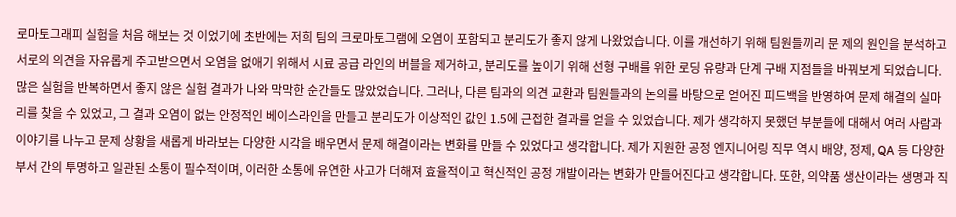로마토그래피 실험을 처음 해보는 것 이었기에 초반에는 저희 팀의 크로마토그램에 오염이 포함되고 분리도가 좋지 않게 나왔었습니다. 이를 개선하기 위해 팀원들끼리 문 제의 원인을 분석하고 서로의 의견을 자유롭게 주고받으면서 오염을 없애기 위해서 시료 공급 라인의 버블을 제거하고, 분리도를 높이기 위해 선형 구배를 위한 로딩 유량과 단계 구배 지점들을 바꿔보게 되었습니다. 많은 실험을 반복하면서 좋지 않은 실험 결과가 나와 막막한 순간들도 많았었습니다. 그러나, 다른 팀과의 의견 교환과 팀원들과의 논의를 바탕으로 얻어진 피드백을 반영하여 문제 해결의 실마리를 찾을 수 있었고, 그 결과 오염이 없는 안정적인 베이스라인을 만들고 분리도가 이상적인 값인 1.5에 근접한 결과를 얻을 수 있었습니다. 제가 생각하지 못했던 부분들에 대해서 여러 사람과 이야기를 나누고 문제 상황을 새롭게 바라보는 다양한 시각을 배우면서 문제 해결이라는 변화를 만들 수 있었다고 생각합니다. 제가 지원한 공정 엔지니어링 직무 역시 배양, 정제, QA 등 다양한 부서 간의 투명하고 일관된 소통이 필수적이며, 이러한 소통에 유연한 사고가 더해져 효율적이고 혁신적인 공정 개발이라는 변화가 만들어진다고 생각합니다. 또한, 의약품 생산이라는 생명과 직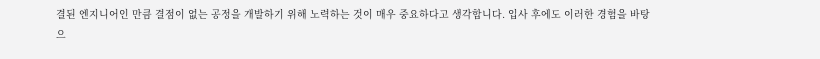결된 엔지니어인 만큼 결점이 없는 공정을 개발하기 위해 노력하는 것이 매우 중요하다고 생각합니다. 입사 후에도 이러한 경험을 바탕으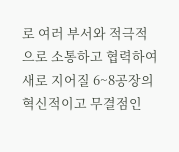로 여러 부서와 적극적으로 소통하고 협력하여 새로 지어질 6~8공장의 혁신적이고 무결점인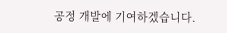공정 개발에 기여하겠습니다.